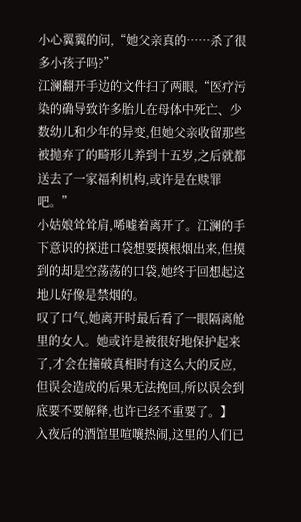小心翼翼的问,“她父亲真的……杀了很多小孩子吗?”
江澜翻开手边的文件扫了两眼,“医疗污染的确导致许多胎儿在母体中死亡、少数幼儿和少年的异变,但她父亲收留那些被抛弃了的畸形儿养到十五岁,之后就都送去了一家福利机构,或许是在赎罪吧。”
小姑娘耸耸肩,唏嘘着离开了。江澜的手下意识的探进口袋想要摸根烟出来,但摸到的却是空荡荡的口袋,她终于回想起这地儿好像是禁烟的。
叹了口气,她离开时最后看了一眼隔离舱里的女人。她或许是被很好地保护起来了,才会在撞破真相时有这么大的反应,但误会造成的后果无法挽回,所以误会到底要不要解释,也许已经不重要了。】
入夜后的酒馆里喧嚷热闹,这里的人们已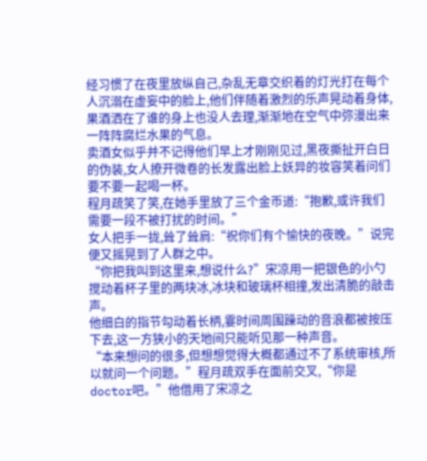经习惯了在夜里放纵自己,杂乱无章交织着的灯光打在每个人沉溺在虚妄中的脸上,他们伴随着激烈的乐声晃动着身体,果酒洒在了谁的身上也没人去理,渐渐地在空气中弥漫出来一阵阵腐烂水果的气息。
卖酒女似乎并不记得他们早上才刚刚见过,黑夜撕扯开白日的伪装,女人撩开微卷的长发露出脸上妖异的妆容笑着问们要不要一起喝一杯。
程月疏笑了笑,在她手里放了三个金币道:“抱歉,或许我们需要一段不被打扰的时间。”
女人把手一拢,耸了耸肩:“祝你们有个愉快的夜晚。”说完便又摇晃到了人群之中。
“你把我叫到这里来,想说什么?”宋凉用一把银色的小勺搅动着杯子里的两块冰,冰块和玻璃杯相撞,发出清脆的敲击声。
他细白的指节勾动着长柄,霎时间周围躁动的音浪都被按压下去,这一方狭小的天地间只能听见那一种声音。
“本来想问的很多,但想想觉得大概都通过不了系统审核,所以就问一个问题。”程月疏双手在面前交叉,“你是doctor吧。”他借用了宋凉之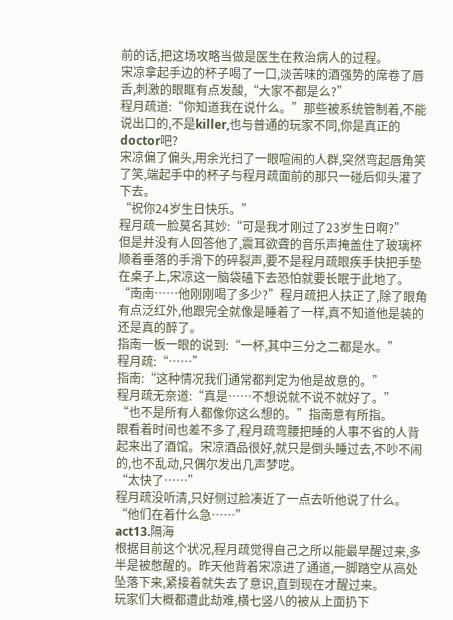前的话,把这场攻略当做是医生在救治病人的过程。
宋凉拿起手边的杯子喝了一口,淡苦味的酒强势的席卷了唇舌,刺激的眼眶有点发酸,“大家不都是么?”
程月疏道:“你知道我在说什么。”那些被系统管制着,不能说出口的,不是killer,也与普通的玩家不同,你是真正的doctor吧?
宋凉偏了偏头,用余光扫了一眼喧闹的人群,突然弯起唇角笑了笑,端起手中的杯子与程月疏面前的那只一碰后仰头灌了下去。
“祝你24岁生日快乐。”
程月疏一脸莫名其妙:“可是我才刚过了23岁生日啊?”
但是并没有人回答他了,震耳欲聋的音乐声掩盖住了玻璃杯顺着垂落的手滑下的碎裂声,要不是程月疏眼疾手快把手垫在桌子上,宋凉这一脑袋磕下去恐怕就要长眠于此地了。
“南南……他刚刚喝了多少?”程月疏把人扶正了,除了眼角有点泛红外,他跟完全就像是睡着了一样,真不知道他是装的还是真的醉了。
指南一板一眼的说到:“一杯,其中三分之二都是水。”
程月疏:“……”
指南:“这种情况我们通常都判定为他是故意的。”
程月疏无奈道:“真是……不想说就不说不就好了。”
“也不是所有人都像你这么想的。”指南意有所指。
眼看着时间也差不多了,程月疏弯腰把睡的人事不省的人背起来出了酒馆。宋凉酒品很好,就只是倒头睡过去,不吵不闹的,也不乱动,只偶尔发出几声梦呓。
“太快了……”
程月疏没听清,只好侧过脸凑近了一点去听他说了什么。
“他们在着什么急……”
act13.隔海
根据目前这个状况,程月疏觉得自己之所以能最早醒过来,多半是被憋醒的。昨天他背着宋凉进了通道,一脚踏空从高处坠落下来,紧接着就失去了意识,直到现在才醒过来。
玩家们大概都遭此劫难,横七竖八的被从上面扔下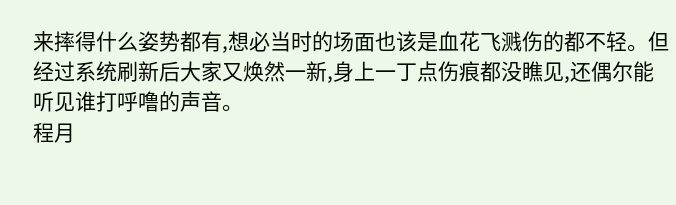来摔得什么姿势都有,想必当时的场面也该是血花飞溅伤的都不轻。但经过系统刷新后大家又焕然一新,身上一丁点伤痕都没瞧见,还偶尔能听见谁打呼噜的声音。
程月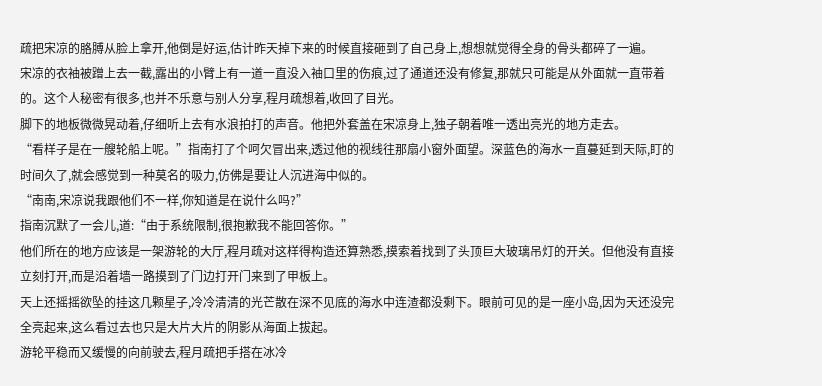疏把宋凉的胳膊从脸上拿开,他倒是好运,估计昨天掉下来的时候直接砸到了自己身上,想想就觉得全身的骨头都碎了一遍。
宋凉的衣袖被蹭上去一截,露出的小臂上有一道一直没入袖口里的伤痕,过了通道还没有修复,那就只可能是从外面就一直带着的。这个人秘密有很多,也并不乐意与别人分享,程月疏想着,收回了目光。
脚下的地板微微晃动着,仔细听上去有水浪拍打的声音。他把外套盖在宋凉身上,独子朝着唯一透出亮光的地方走去。
“看样子是在一艘轮船上呢。”指南打了个呵欠冒出来,透过他的视线往那扇小窗外面望。深蓝色的海水一直蔓延到天际,盯的时间久了,就会感觉到一种莫名的吸力,仿佛是要让人沉进海中似的。
“南南,宋凉说我跟他们不一样,你知道是在说什么吗?”
指南沉默了一会儿,道:“由于系统限制,很抱歉我不能回答你。”
他们所在的地方应该是一架游轮的大厅,程月疏对这样得构造还算熟悉,摸索着找到了头顶巨大玻璃吊灯的开关。但他没有直接立刻打开,而是沿着墙一路摸到了门边打开门来到了甲板上。
天上还摇摇欲坠的挂这几颗星子,冷冷清清的光芒散在深不见底的海水中连渣都没剩下。眼前可见的是一座小岛,因为天还没完全亮起来,这么看过去也只是大片大片的阴影从海面上拔起。
游轮平稳而又缓慢的向前驶去,程月疏把手搭在冰冷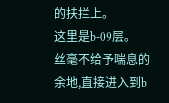的扶拦上。
这里是b-09层。
丝毫不给予喘息的余地,直接进入到b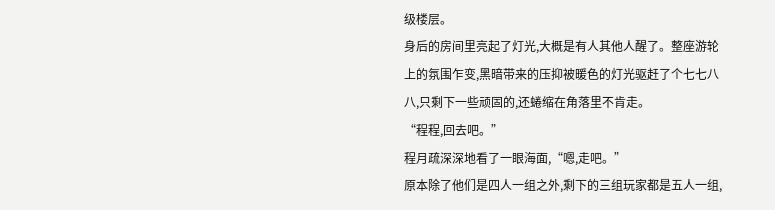级楼层。
身后的房间里亮起了灯光,大概是有人其他人醒了。整座游轮上的氛围乍变,黑暗带来的压抑被暖色的灯光驱赶了个七七八八,只剩下一些顽固的,还蜷缩在角落里不肯走。
“程程,回去吧。”
程月疏深深地看了一眼海面,“嗯,走吧。”
原本除了他们是四人一组之外,剩下的三组玩家都是五人一组,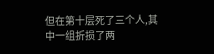但在第十层死了三个人,其中一组折损了两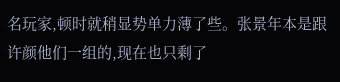名玩家,顿时就稍显势单力薄了些。张景年本是跟许颜他们一组的,现在也只剩了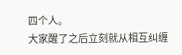四个人。
大家醒了之后立刻就从相互纠缠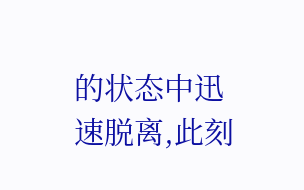的状态中迅速脱离,此刻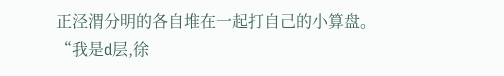正泾渭分明的各自堆在一起打自己的小算盘。
“我是d层,徐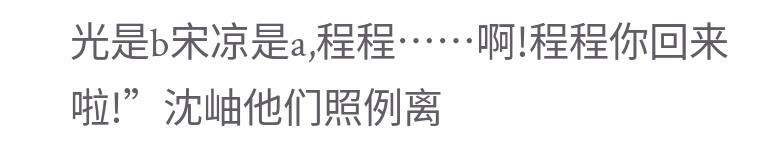光是b宋凉是a,程程……啊!程程你回来啦!”沈岫他们照例离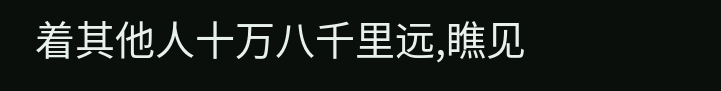着其他人十万八千里远,瞧见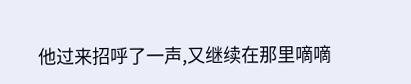他过来招呼了一声,又继续在那里嘀嘀